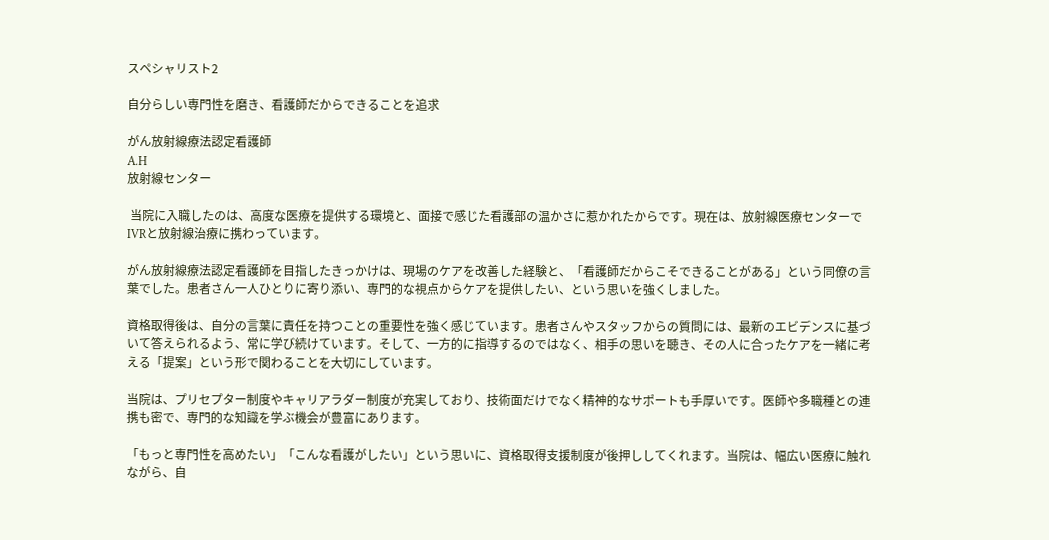スペシャリスト2

自分らしい専門性を磨き、看護師だからできることを追求

がん放射線療法認定看護師
A.H
放射線センター

 当院に入職したのは、高度な医療を提供する環境と、面接で感じた看護部の温かさに惹かれたからです。現在は、放射線医療センターでIVRと放射線治療に携わっています。

がん放射線療法認定看護師を目指したきっかけは、現場のケアを改善した経験と、「看護師だからこそできることがある」という同僚の言葉でした。患者さん一人ひとりに寄り添い、専門的な視点からケアを提供したい、という思いを強くしました。

資格取得後は、自分の言葉に責任を持つことの重要性を強く感じています。患者さんやスタッフからの質問には、最新のエビデンスに基づいて答えられるよう、常に学び続けています。そして、一方的に指導するのではなく、相手の思いを聴き、その人に合ったケアを一緒に考える「提案」という形で関わることを大切にしています。

当院は、プリセプター制度やキャリアラダー制度が充実しており、技術面だけでなく精神的なサポートも手厚いです。医師や多職種との連携も密で、専門的な知識を学ぶ機会が豊富にあります。

「もっと専門性を高めたい」「こんな看護がしたい」という思いに、資格取得支援制度が後押ししてくれます。当院は、幅広い医療に触れながら、自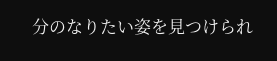分のなりたい姿を見つけられ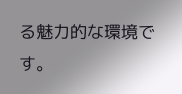る魅力的な環境です。